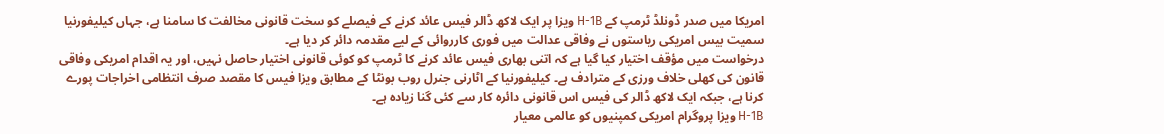امریکا میں صدر ڈونلڈ ٹرمپ کے H-1B ویزا پر ایک لاکھ ڈالر فیس عائد کرنے کے فیصلے کو سخت قانونی مخالفت کا سامنا ہے، جہاں کیلیفورنیا سمیت بیس امریکی ریاستوں نے وفاقی عدالت میں فوری کارروائی کے لیے مقدمہ دائر کر دیا ہے۔
درخواست میں مؤقف اختیار کیا گیا ہے کہ اتنی بھاری فیس عائد کرنے کا ٹرمپ کو کوئی قانونی اختیار حاصل نہیں، اور یہ اقدام امریکی وفاقی قانون کی کھلی خلاف ورزی کے مترادف ہے۔ کیلیفورنیا کے اٹارنی جنرل روب بونٹا کے مطابق ویزا فیس کا مقصد صرف انتظامی اخراجات پورے کرنا ہے، جبکہ ایک لاکھ ڈالر کی فیس اس قانونی دائرہ کار سے کئی گنا زیادہ ہے۔
H-1B ویزا پروگرام امریکی کمپنیوں کو عالمی معیار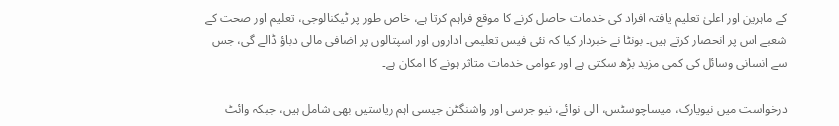کے ماہرین اور اعلیٰ تعلیم یافتہ افراد کی خدمات حاصل کرنے کا موقع فراہم کرتا ہے، خاص طور پر ٹیکنالوجی، تعلیم اور صحت کے شعبے اس پر انحصار کرتے ہیں۔ بونٹا نے خبردار کیا کہ نئی فیس تعلیمی اداروں اور اسپتالوں پر اضافی مالی دباؤ ڈالے گی، جس سے انسانی وسائل کی کمی مزید بڑھ سکتی ہے اور عوامی خدمات متاثر ہونے کا امکان ہے۔

درخواست میں نیویارک، میساچوسٹس، الی نوائے، نیو جرسی اور واشنگٹن جیسی اہم ریاستیں بھی شامل ہیں، جبکہ وائٹ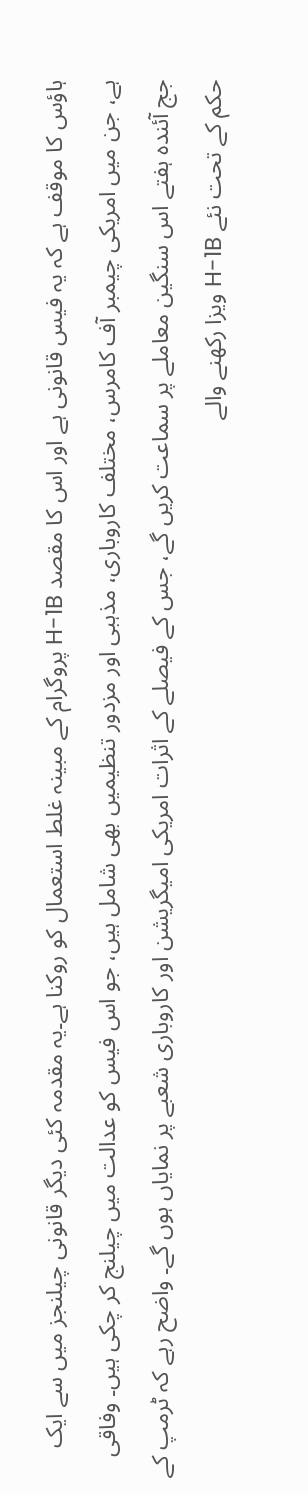ہاؤس کا موقف ہے کہ یہ فیس قانونی ہے اور اس کا مقصد H-1B پروگرام کے مبینہ غلط استعمال کو روکنا ہے۔یہ مقدمہ کئی دیگر قانونی چیلنجز میں سے ایک ہے، جن میں امریکی چیمبر آف کامرس، مختلف کاروباری، مذہبی اور مزدور تنظیمیں بھی شامل ہیں، جو اس فیس کو عدالت میں چیلنج کر چکی ہیں۔ وفاقی جج آئندہ ہفتے اس سنگین معاملے پر سماعت کریں گے، جس کے فیصلے کے اثرات امریکی امیگریشن اور کاروباری شعبے پر نمایاں ہوں گے۔ واضح رہے کہ ٹرمپ کے حکم کے تحت نئے H-1B ویزا رکھنے والے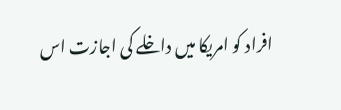افراد کو امریکا میں داخلے کی اجازت اس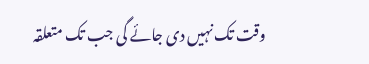وقت تک نہیں دی جائے گی جب تک متعلقہ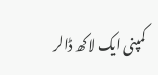کمپنی ایک لاکھ ڈالر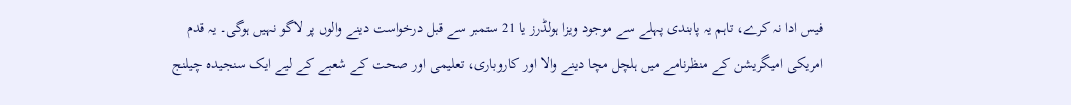فیس ادا نہ کرے، تاہم یہ پابندی پہلے سے موجود ویزا ہولڈرز یا 21 ستمبر سے قبل درخواست دینے والوں پر لاگو نہیں ہوگی۔ یہ قدم امریکی امیگریشن کے منظرنامے میں ہلچل مچا دینے والا اور کاروباری، تعلیمی اور صحت کے شعبے کے لیے ایک سنجیدہ چیلنج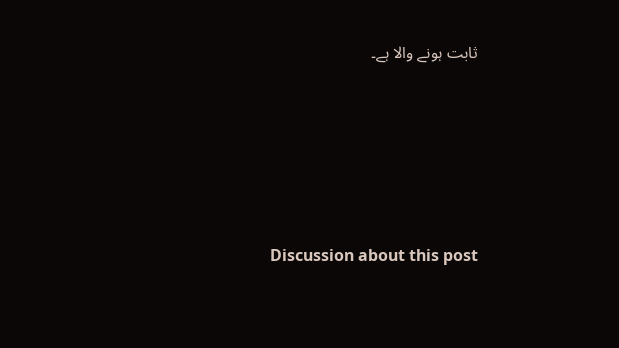ثابت ہونے والا ہے۔







Discussion about this post